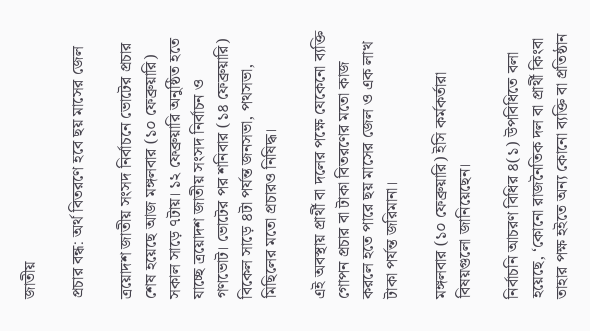জাতীয়

প্রচার বন্ধ: অর্থ বিতরণে হবে ছয় মাসের জেল

ত্রয়োদশ জাতীয় সংসদ নির্বাচনে ভোটের প্রচার শেষ হয়েছে আজ মঙ্গলবার (১০ ফেব্রুয়ারি) সকাল সাড়ে ৭টায়। ১২ ফেব্রুয়ারি অনুষ্ঠিত হতে যাচ্ছে ত্রয়োদশ জাতীয় সংসদ নির্বাচন ও গণভোট। ভোটের পর শনিবার (১৪ ফেব্রুয়ারি) বিকেল সাড়ে ৪টা পর্যন্ত জনসভা, পথসভা, মিছিলের মতো প্রচারও নিষিদ্ধ।

এই অবস্থায় প্রার্থী বা দলের পক্ষে যেকেনো ব্যক্তি গোপন প্রচার বা টাকা বিতরণের মতো কাজ করলে হতে পারে ছয় মাসের জেল ও এক লাখ টাকা পর্যন্ত জরিমানা।

মঙ্গলবার (১০ ফেব্রুয়ারি) ইসি কর্মকর্তারা বিষয়গুলো জানিয়েছেন।

নির্বাচনি আচরণ বিধির ৪(১) উপবিধিতে বলা হয়েছে, ‘কোনো রাজনৈতিক দল বা প্রার্থী কিংবা তাহার পক্ষ হইতে অন্য কোনো ব্যক্তি বা প্রতিষ্ঠান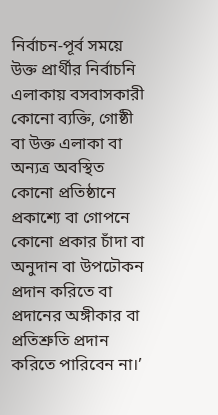নির্বাচন-পূর্ব সময়ে উক্ত প্রার্থীর নির্বাচনি এলাকায় বসবাসকারী কোনো ব্যক্তি, গোষ্ঠী বা উক্ত এলাকা বা অন্যত্র অবস্থিত কোনো প্রতিষ্ঠানে প্রকাশ্যে বা গোপনে কোনো প্রকার চাঁদা বা অনুদান বা উপঢৌকন প্রদান করিতে বা প্রদানের অঙ্গীকার বা প্রতিশ্রুতি প্রদান করিতে পারিবেন না।’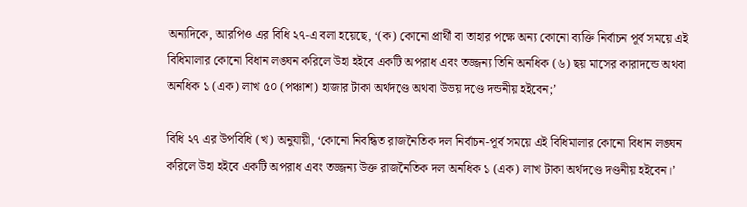অন্যদিকে, আরপিও এর বিধি ২৭-এ বলা হয়েছে, ‘(ক) কোনো প্রার্থী বা তাহার পক্ষে অন্য কোনো ব্যক্তি নির্বাচন পূর্ব সময়ে এই বিধিমালার কোনো বিধান লঙ্ঘন করিলে উহা হইবে একটি অপরাধ এবং তজ্জন্য তিনি অনধিক (৬) ছয় মাসের কারাদন্ডে অথবা অনধিক ১ (এক) লাখ ৫০ (পঞ্চাশ) হাজার টাকা অর্থদণ্ডে অথবা উভয় দণ্ডে দন্ডনীয় হইবেন;’

বিধি ২৭ এর উপবিধি (খ) অনুযায়ী, ‘কোনো নিবন্ধিত রাজনৈতিক দল নির্বাচন-পূর্ব সময়ে এই বিধিমালার কোনো বিধান লঙ্ঘন করিলে উহা হইবে একটি অপরাধ এবং তজ্জন্য উক্ত রাজনৈতিক দল অনধিক ১ (এক) লাখ টাকা অর্থদণ্ডে দণ্ডনীয় হইবেন।’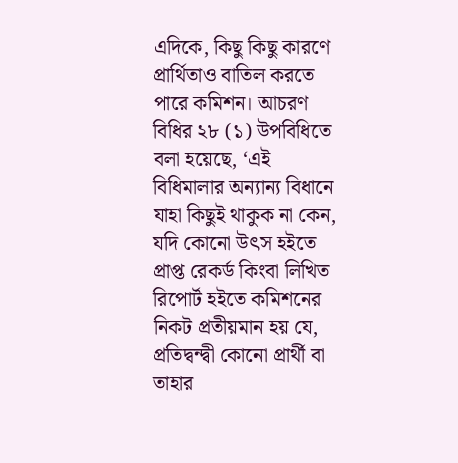এদিকে, কিছু কিছু কারণে প্রার্থিতাও বাতিল করতে পারে কমিশন। আচরণ বিধির ২৮ (১) উপবিধিতে বলা হয়েছে, ‘এই বিধিমালার অন্যান্য বিধানে যাহা কিছুই থাকুক না কেন, যদি কোনো উৎস হইতে প্রাপ্ত রেকর্ড কিংবা লিখিত রিপোর্ট হইতে কমিশনের নিকট প্রতীয়মান হয় যে, প্রতিদ্বন্দ্বী কোনো প্রার্থী বা তাহার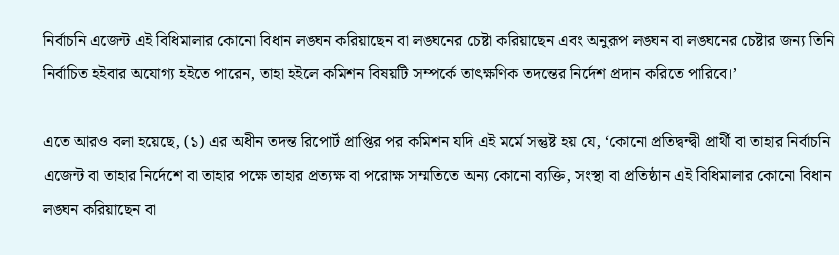নির্বাচনি এজেন্ট এই বিধিমালার কোনো বিধান লঙ্ঘন করিয়াছেন বা লঙ্ঘনের চেষ্টা করিয়াছেন এবং অনুরূপ লঙ্ঘন বা লঙ্ঘনের চেষ্টার জন্য তিনি নির্বাচিত হইবার অযোগ্য হইতে পারেন, তাহা হইলে কমিশন বিষয়টি সম্পর্কে তাৎক্ষণিক তদন্তের নির্দেশ প্রদান করিতে পারিবে।’

এতে আরও বলা হয়েছে, (১) এর অধীন তদন্ত রিপোর্ট প্রাপ্তির পর কমিশন যদি এই মর্মে সন্তুষ্ট হয় যে, ‘কোনো প্রতিদ্বন্দ্বী প্রার্থী বা তাহার নির্বাচনি এজেন্ট বা তাহার নির্দেশে বা তাহার পক্ষে তাহার প্রত্যক্ষ বা পরোক্ষ সম্মতিতে অন্য কোনো ব্যক্তি, সংস্থা বা প্রতিষ্ঠান এই বিধিমালার কোনো বিধান লঙ্ঘন করিয়াছেন বা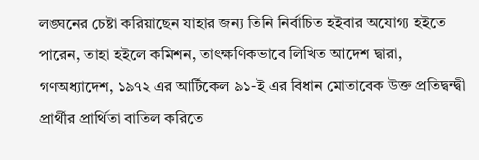লঙ্ঘনের চেষ্টা করিয়াছেন যাহার জন্য তিনি নির্বাচিত হইবার অযোগ্য হইতে পারেন, তাহা হইলে কমিশন, তাৎক্ষণিকভাবে লিখিত আদেশ দ্বারা, গণঅধ্যাদেশ, ১৯৭২ এর আর্টিকেল ৯১-ই এর বিধান মোতাবেক উক্ত প্রতিদ্বন্দ্বী প্রার্থীর প্রার্থিতা বাতিল করিতে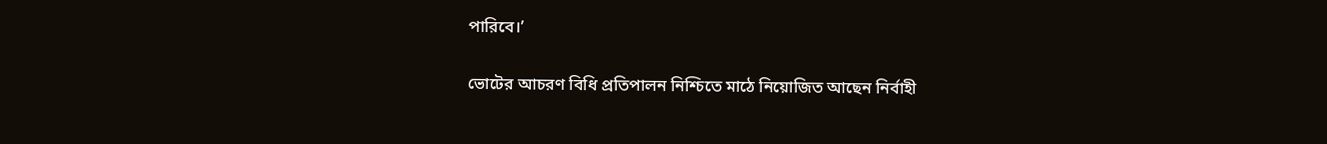পারিবে।’

ভোটের আচরণ বিধি প্রতিপালন নিশ্চিতে মাঠে নিয়োজিত আছেন নির্বাহী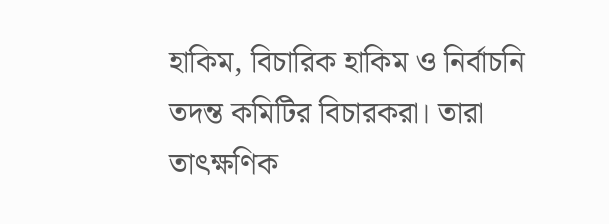হাকিম, বিচারিক হাকিম ও নির্বাচনি তদন্ত কমিটির বিচারকরা। তারা তাৎক্ষণিক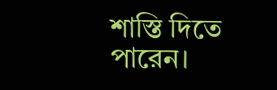শাস্তি দিতে পারেন।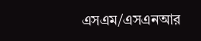এসএম/এসএনআর